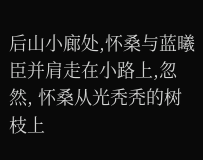后山小廊处,怀桑与蓝曦臣并肩走在小路上,忽然, 怀桑从光秃秃的树枝上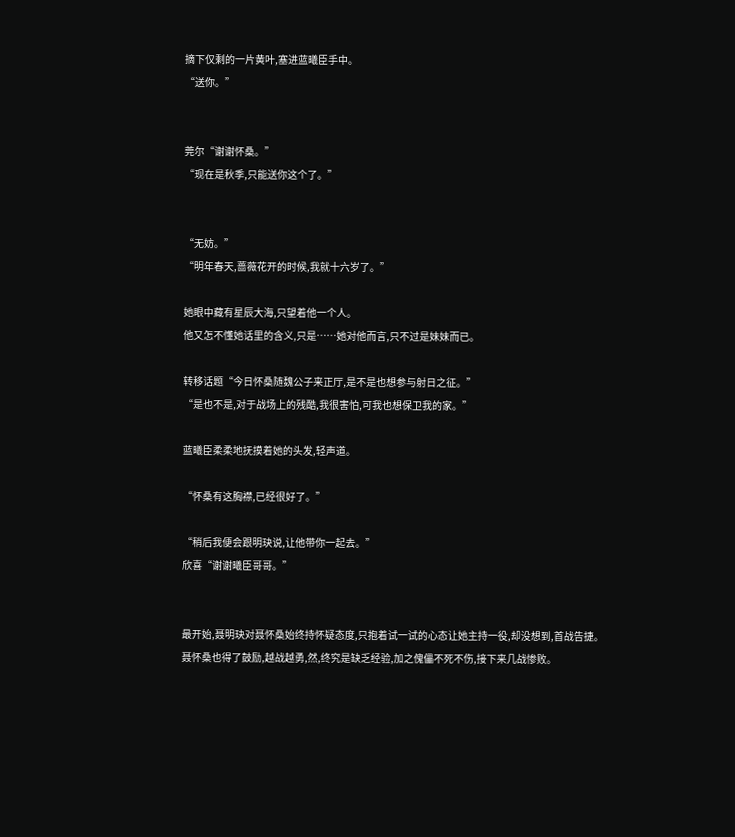摘下仅剩的一片黄叶,塞进蓝曦臣手中。
“送你。”


莞尔“谢谢怀桑。”
“现在是秋季,只能送你这个了。”


“无妨。”
“明年春天,蔷薇花开的时候,我就十六岁了。”

她眼中藏有星辰大海,只望着他一个人。
他又怎不懂她话里的含义,只是……她对他而言,只不过是妹妹而已。

转移话题“今日怀桑随魏公子来正厅,是不是也想参与射日之征。”
“是也不是,对于战场上的残酷,我很害怕,可我也想保卫我的家。”

蓝曦臣柔柔地抚摸着她的头发,轻声道。

“怀桑有这胸襟,已经很好了。”

“稍后我便会跟明玦说,让他带你一起去。”
欣喜“谢谢曦臣哥哥。”


最开始,聂明玦对聂怀桑始终持怀疑态度,只抱着试一试的心态让她主持一役,却没想到,首战告捷。
聂怀桑也得了鼓励,越战越勇,然,终究是缺乏经验,加之傀儡不死不伤,接下来几战惨败。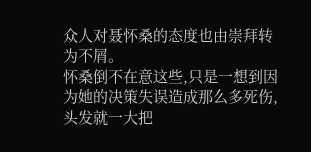众人对聂怀桑的态度也由崇拜转为不屑。
怀桑倒不在意这些,只是一想到因为她的决策失误造成那么多死伤,头发就一大把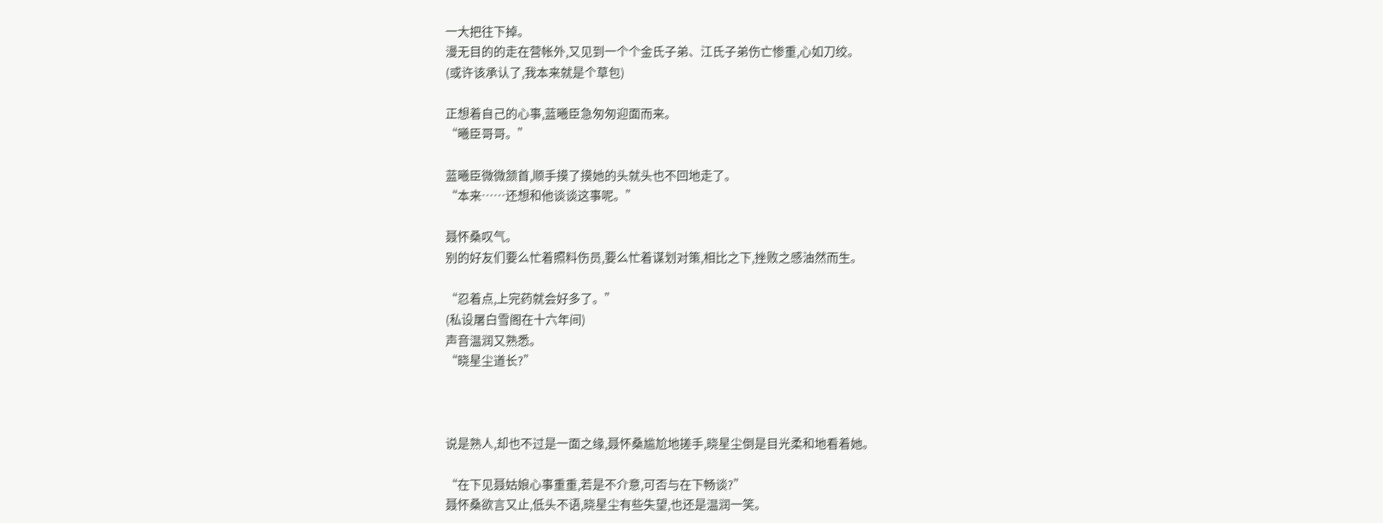一大把往下掉。
漫无目的的走在营帐外,又见到一个个金氏子弟、江氏子弟伤亡惨重,心如刀绞。
(或许该承认了,我本来就是个草包)

正想着自己的心事,蓝曦臣急匆匆迎面而来。
“曦臣哥哥。”

蓝曦臣微微颔首,顺手摸了摸她的头就头也不回地走了。
“本来……还想和他谈谈这事呢。”

聂怀桑叹气。
别的好友们要么忙着照料伤员,要么忙着谋划对策,相比之下,挫败之感油然而生。

“忍着点,上完药就会好多了。”
(私设屠白雪阁在十六年间)
声音温润又熟悉。
“晓星尘道长?”



说是熟人,却也不过是一面之缘,聂怀桑尴尬地搓手,晓星尘倒是目光柔和地看着她。

“在下见聂姑娘心事重重,若是不介意,可否与在下畅谈?”
聂怀桑欲言又止,低头不语,晓星尘有些失望,也还是温润一笑。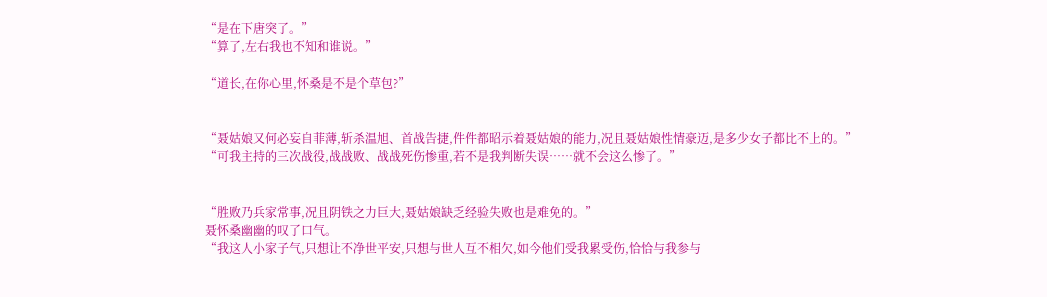“是在下唐突了。”
“算了,左右我也不知和谁说。”

“道长,在你心里,怀桑是不是个草包?”


“聂姑娘又何必妄自菲薄,斩杀温旭、首战告捷,件件都昭示着聂姑娘的能力,况且聂姑娘性情豪迈,是多少女子都比不上的。”
“可我主持的三次战役,战战败、战战死伤惨重,若不是我判断失误……就不会这么惨了。”


“胜败乃兵家常事,况且阴铁之力巨大,聂姑娘缺乏经验失败也是难免的。”
聂怀桑幽幽的叹了口气。
“我这人小家子气,只想让不净世平安,只想与世人互不相欠,如今他们受我累受伤,恰恰与我参与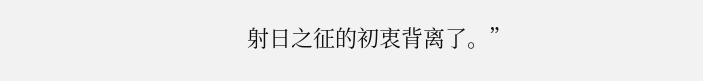射日之征的初衷背离了。”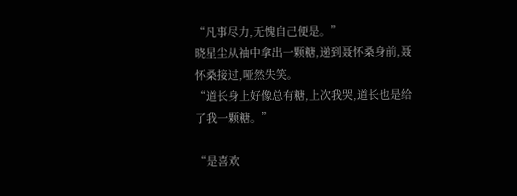“凡事尽力,无愧自己便是。”
晓星尘从袖中拿出一颗糖,递到聂怀桑身前,聂怀桑接过,哑然失笑。
“道长身上好像总有糖,上次我哭,道长也是给了我一颗糖。”

“是喜欢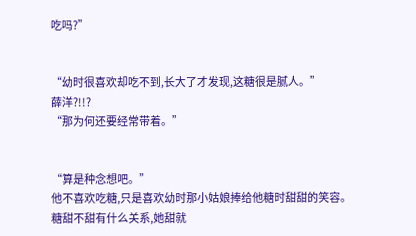吃吗?”


“幼时很喜欢却吃不到,长大了才发现,这糖很是腻人。”
薛洋?!!?
“那为何还要经常带着。”


“算是种念想吧。”
他不喜欢吃糖,只是喜欢幼时那小姑娘捧给他糖时甜甜的笑容。
糖甜不甜有什么关系,她甜就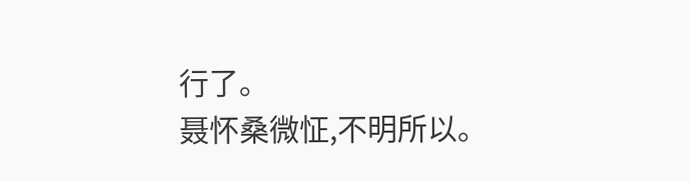行了。
聂怀桑微怔,不明所以。